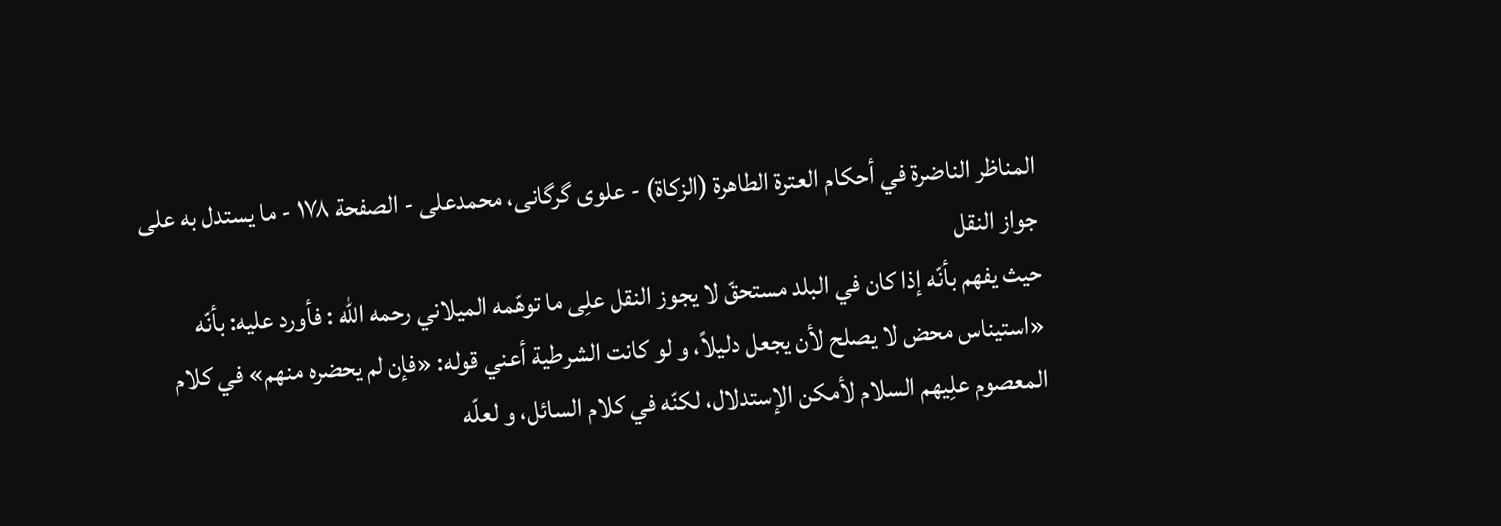المناظر الناضرة في أحکام العترة الطاهرة (الزکاة) - علوی گرگانی، محمدعلی - الصفحة ١٧٨ - ما يستدل به علی جواز النقل
حيث يفهم بأنّه إذا کان في البلد مستحقّ لا يجوز النقل علِی ما توهّمه الميلاني رحمه الله : فأورد عليه: بأنّه «استيناس محض لا يصلح لأن يجعل دليلاً، و لو کانت الشرطية أعني قوله: «فإن لم يحضره منهم» في کلام المعصوم علِیهم السلام لأمکن الإستدلال، لکنّه في کلام السائل، و لعلّه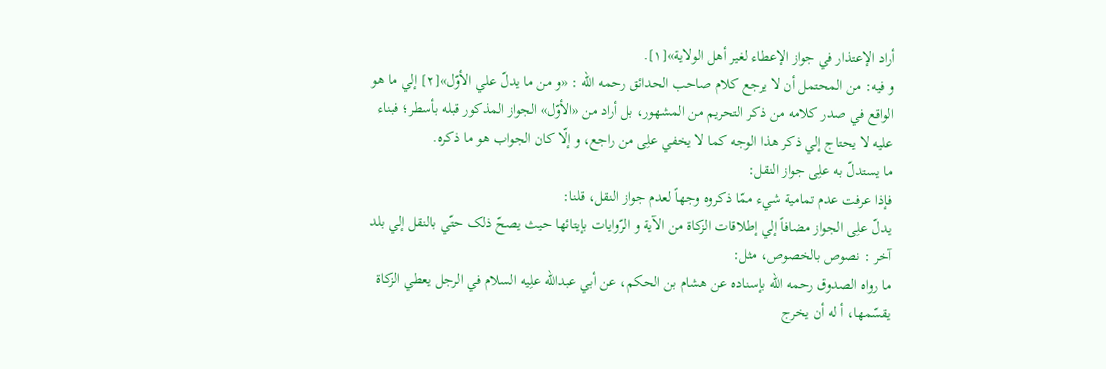أراد الإعتذار في جواز الإعطاء لغير أهل الولاية»[١].
و فيه: من المحتمل أن لا يرجع کلام صاحب الحدائق رحمه الله : «و من ما يدلّ علي الأوّل»[٢] إلي ما هو الواقع في صدر کلامه من ذکر التحريم من المشهور، بل أراد من «الأوّل» الجواز المذکور قبله بأسطر؛ فبناء عليه لا يحتاج إلي ذکر هذا الوجه کما لا يخفي علِی من راجع، و إلّا کان الجواب هو ما ذکره.
ما يستدلّ به علِی جواز النقل:
فإذا عرفت عدم تمامية شيء ممّا ذکروه وجهاً لعدم جواز النقل، قلنا:
يدلّ علِی الجواز مضافاً إلي إطلاقات الزکاة من الآية و الرّوايات بإيتائها حيث يصحّ ذلک حتّي بالنقل إلي بلد آخر : نصوص بالخصوص، مثل:
ما رواه الصدوق رحمه الله بإسناده عن هشام بن الحکم، عن أبي عبدالله علِیه السلام في الرجل يعطي الزکاة يقسّمها، أ له أن يخرج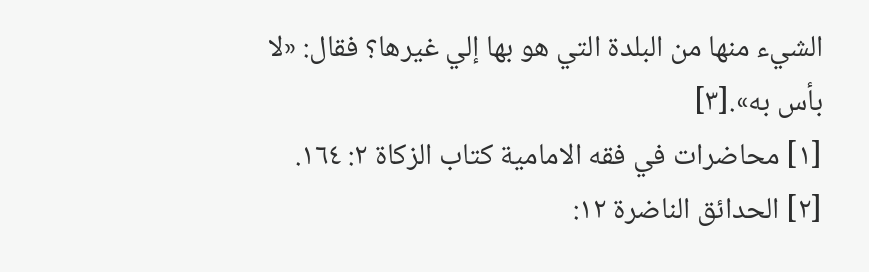الشيء منها من البلدة التي هو بها إلي غيرها؟ فقال: «لا بأس به».[٣]
[١] محاضرات في فقه الامامية کتاب الزکاة ٢: ١٦٤.
[٢] الحدائق الناضرة ١٢: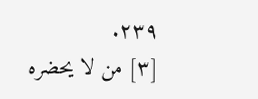٢٣٩.
[٣] من لا يحضره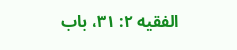الفقيه ٢: ٣١، باب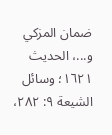ضمان المزکي و...، الحديث ١٦٢١؛ وسائل الشيعة ٩: ٢٨٢،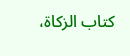کتاب الزکاة،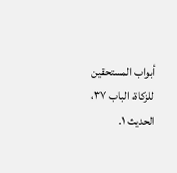أبواب المستحقين للزکاة، الباب ٣٧، الحديث ١.